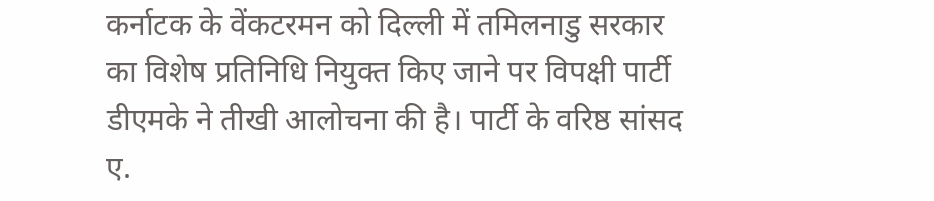कर्नाटक के वेंकटरमन को दिल्ली में तमिलनाडु सरकार का विशेष प्रतिनिधि नियुक्त किए जाने पर विपक्षी पार्टी डीएमके ने तीखी आलोचना की है। पार्टी के वरिष्ठ सांसद ए.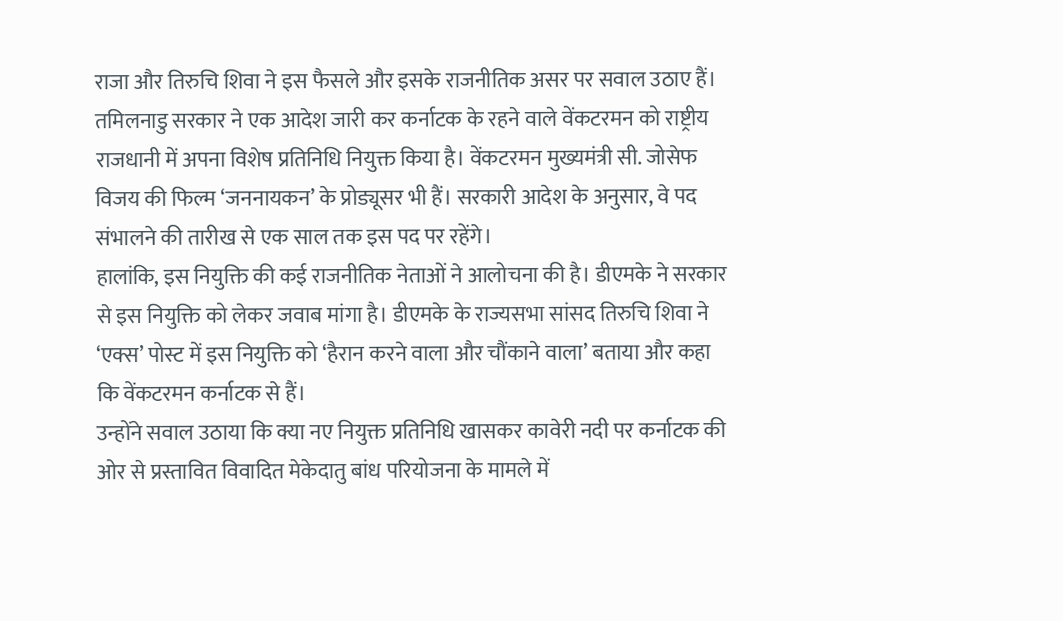राजा और तिरुचि शिवा ने इस फैसले और इसके राजनीतिक असर पर सवाल उठाए हैं।
तमिलनाडु सरकार ने एक आदेश जारी कर कर्नाटक के रहने वाले वेंकटरमन को राष्ट्रीय राजधानी में अपना विशेष प्रतिनिधि नियुक्त किया है। वेंकटरमन मुख्यमंत्री सी. जोसेफ विजय की फिल्म ‘जननायकन’ के प्रोड्यूसर भी हैं। सरकारी आदेश के अनुसार, वे पद संभालने की तारीख से एक साल तक इस पद पर रहेंगे।
हालांकि, इस नियुक्ति की कई राजनीतिक नेताओं ने आलोचना की है। डीएमके ने सरकार से इस नियुक्ति को लेकर जवाब मांगा है। डीएमके के राज्यसभा सांसद तिरुचि शिवा ने ‘एक्स’ पोस्ट में इस नियुक्ति को ‘हैरान करने वाला और चौंकाने वाला’ बताया और कहा कि वेंकटरमन कर्नाटक से हैं।
उन्होंने सवाल उठाया कि क्या नए नियुक्त प्रतिनिधि खासकर कावेरी नदी पर कर्नाटक की ओर से प्रस्तावित विवादित मेकेदातु बांध परियोजना के मामले में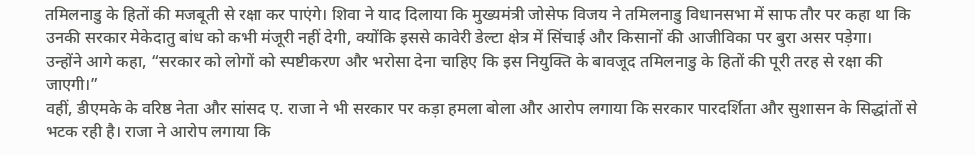तमिलनाडु के हितों की मजबूती से रक्षा कर पाएंगे। शिवा ने याद दिलाया कि मुख्यमंत्री जोसेफ विजय ने तमिलनाडु विधानसभा में साफ तौर पर कहा था कि उनकी सरकार मेकेदातु बांध को कभी मंजूरी नहीं देगी, क्योंकि इससे कावेरी डेल्टा क्षेत्र में सिंचाई और किसानों की आजीविका पर बुरा असर पड़ेगा।
उन्होंने आगे कहा, “सरकार को लोगों को स्पष्टीकरण और भरोसा देना चाहिए कि इस नियुक्ति के बावजूद तमिलनाडु के हितों की पूरी तरह से रक्षा की जाएगी।”
वहीं, डीएमके के वरिष्ठ नेता और सांसद ए. राजा ने भी सरकार पर कड़ा हमला बोला और आरोप लगाया कि सरकार पारदर्शिता और सुशासन के सिद्धांतों से भटक रही है। राजा ने आरोप लगाया कि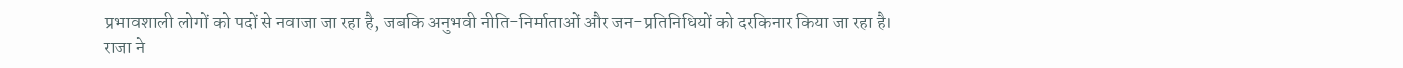प्रभावशाली लोगों को पदों से नवाजा जा रहा है, जबकि अनुभवी नीति-निर्माताओं और जन-प्रतिनिधियों को दरकिनार किया जा रहा है।
राजा ने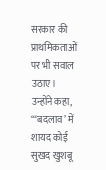सरकार की प्राथमिकताओं पर भी सवाल उठाए। उन्होंने कहा, “‘बदलाव’ में शायद कोई सुखद खुशबू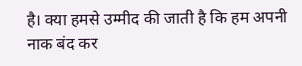है। क्या हमसे उम्मीद की जाती है कि हम अपनी नाक बंद कर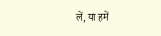लें, या हमें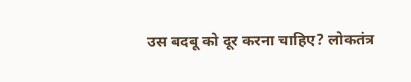उस बदबू को दूर करना चाहिए? लोकतंत्र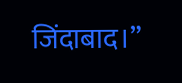जिंदाबाद।”